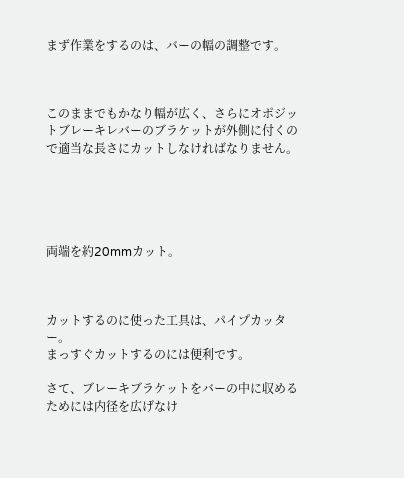まず作業をするのは、バーの幅の調整です。



このままでもかなり幅が広く、さらにオポジットブレーキレバーのブラケットが外側に付くので適当な長さにカットしなければなりません。





両端を約20mmカット。



カットするのに使った工具は、パイプカッター。
まっすぐカットするのには便利です。

さて、ブレーキブラケットをバーの中に収めるためには内径を広げなけ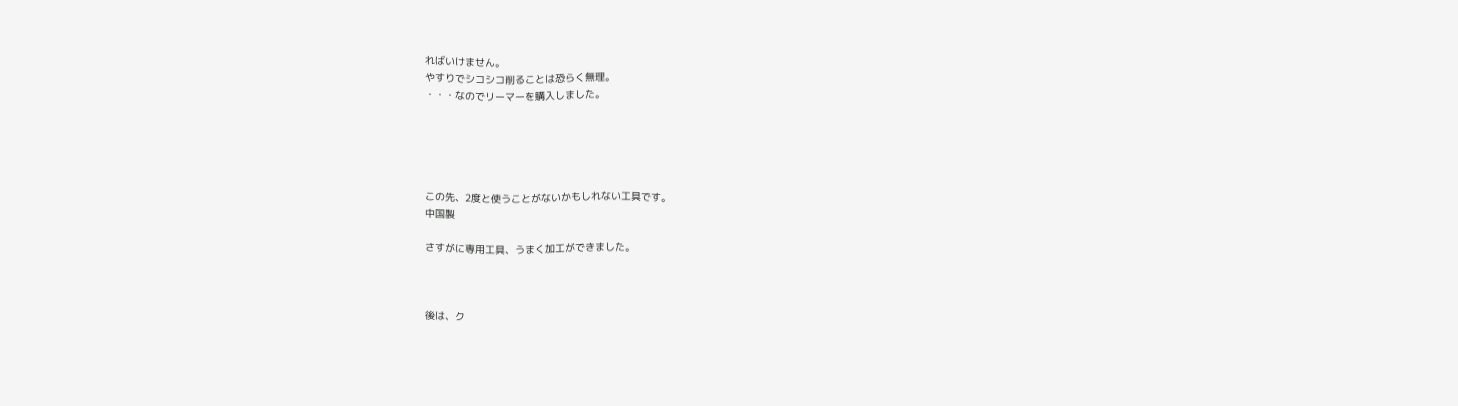ればいけません。
やすりでシコシコ削ることは恐らく無理。
・・・なのでリーマーを購入しました。





この先、2度と使うことがないかもしれない工具です。
中国製

さすがに専用工具、うまく加工ができました。



後は、ク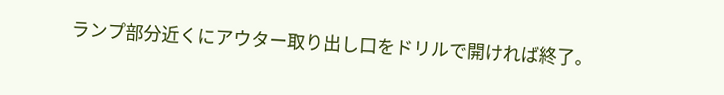ランプ部分近くにアウター取り出し口をドリルで開ければ終了。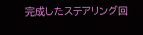完成したステアリング回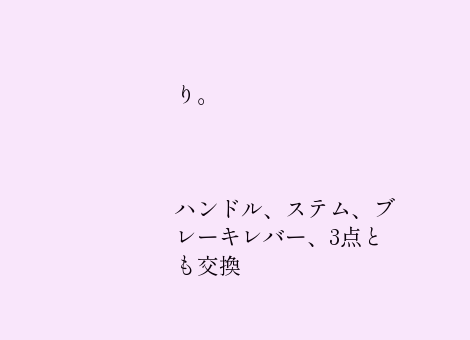り。



ハンドル、ステム、ブレーキレバー、3点とも交換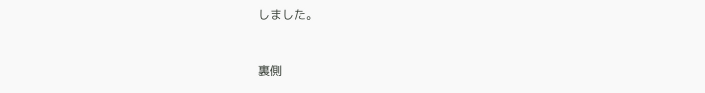しました。


裏側